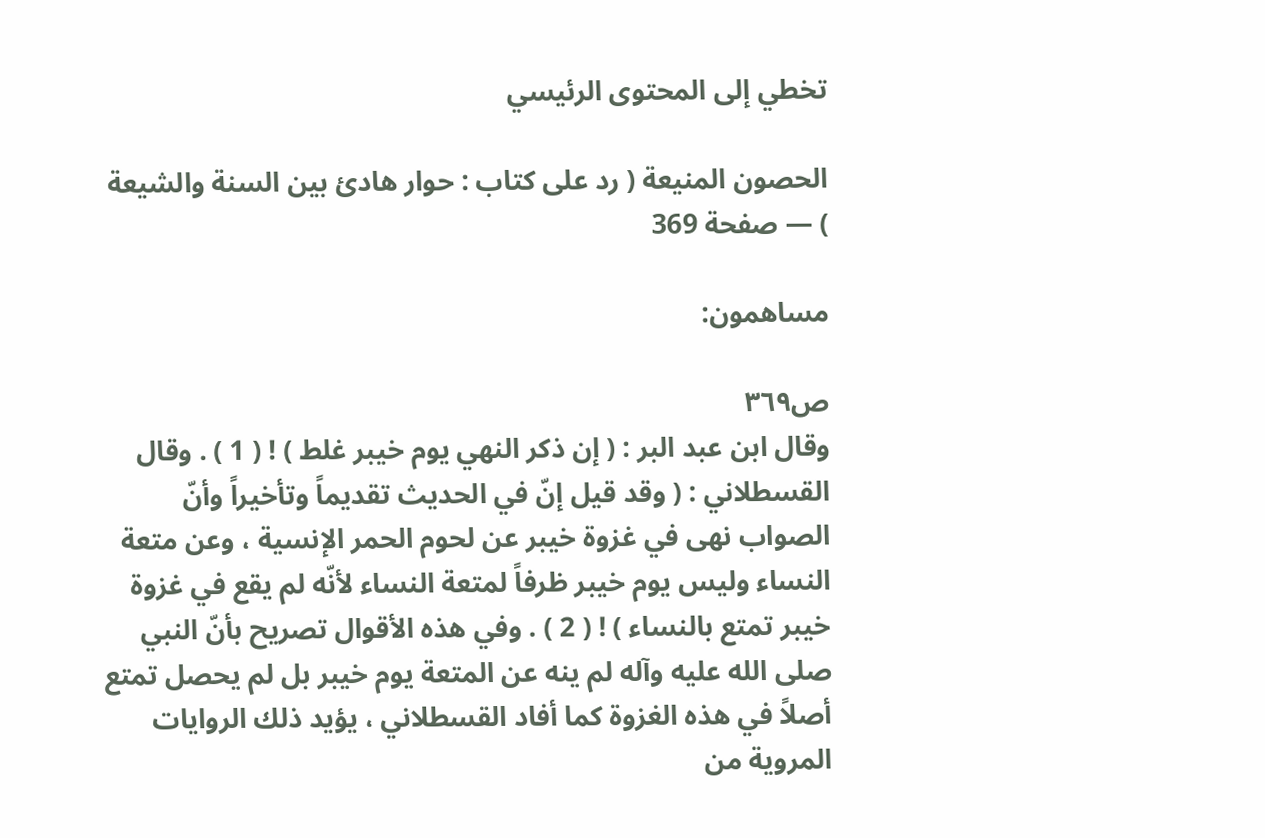تخطي إلى المحتوى الرئيسي

الحصون المنيعة ( رد على كتاب : حوار هادئ بين السنة والشيعة ) — صفحة 369

مساهمون:

ص٣٦٩
وقال ابن عبد البر : ( إن ذكر النهي يوم خيبر غلط ) ! ( 1 ) . وقال القسطلاني : ( وقد قيل إنّ في الحديث تقديماً وتأخيراً وأنّ الصواب نهى في غزوة خيبر عن لحوم الحمر الإنسية ، وعن متعة النساء وليس يوم خيبر ظرفاً لمتعة النساء لأنّه لم يقع في غزوة خيبر تمتع بالنساء ) ! ( 2 ) . وفي هذه الأقوال تصريح بأنّ النبي صلى الله عليه وآله لم ينه عن المتعة يوم خيبر بل لم يحصل تمتع أصلاً في هذه الغزوة كما أفاد القسطلاني ، يؤيد ذلك الروايات المروية من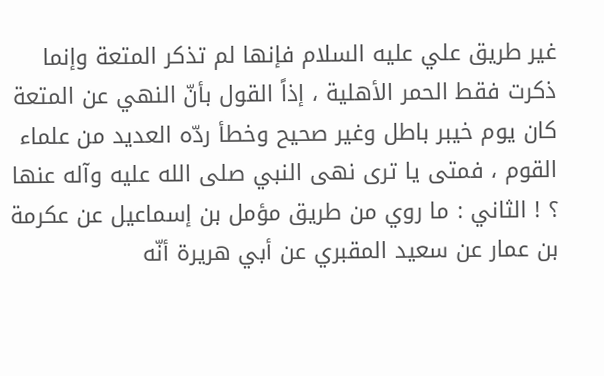غير طريق علي عليه السلام فإنها لم تذكر المتعة وإنما ذكرت فقط الحمر الأهلية ، إذاً القول بأنّ النهي عن المتعة كان يوم خيبر باطل وغير صحيح وخطأ ردّه العديد من علماء القوم ، فمتى يا ترى نهى النبي صلى الله عليه وآله عنها ؟ ! الثاني : ما روي من طريق مؤمل بن إسماعيل عن عكرمة بن عمار عن سعيد المقبري عن أبي هريرة أنّه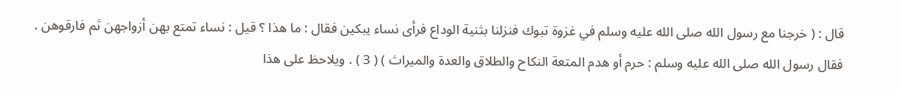قال : ( خرجنا مع رسول الله صلى الله عليه وسلم في غزوة تبوك فنزلنا بثنية الوداع فرأى نساء يبكين فقال : ما هذا ؟ قيل : نساء تمتع بهن أزواجهن ثم فارقوهن . فقال رسول الله صلى الله عليه وسلم : حرم أو هدم المتعة النكاح والطلاق والعدة والميراث ) ( 3 ) . ويلاحظ على هذا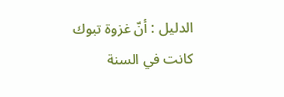الدليل : أنّ غزوة تبوك كانت في السنة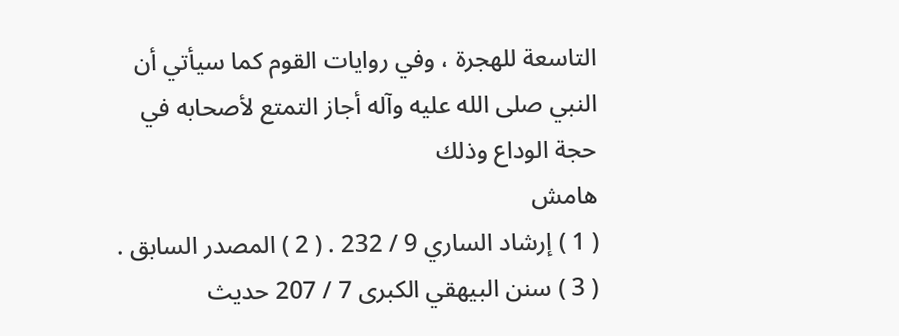التاسعة للهجرة ، وفي روايات القوم كما سيأتي أن النبي صلى الله عليه وآله أجاز التمتع لأصحابه في حجة الوداع وذلك
هامش
( 1 ) إرشاد الساري 9 / 232 . ( 2 ) المصدر السابق . ( 3 ) سنن البيهقي الكبرى 7 / 207 حديث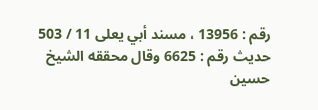رقم : 13956 ، مسند أبي يعلى 11 / 503 حديث رقم : 6625 وقال محققه الشيخ حسين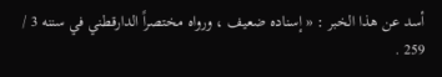أسد عن هذا الخبر : « إسناده ضعيف ، ورواه مختصراً الدارقطني في سننه 3 / 259 .